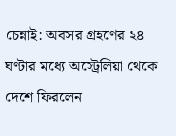চেন্নাই: অবসর গ্রহণের ২৪ ঘণ্টার মধ্যে অস্ট্রেলিয়া থেকে দেশে ফিরলেন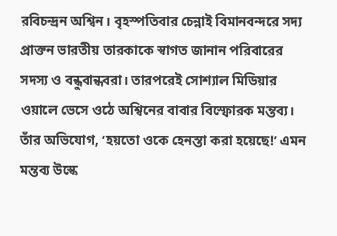রবিচন্দ্রন অশ্বিন। বৃহস্পতিবার চেন্নাই বিমানবন্দরে সদ্য প্রাক্তন ভারতীয় তারকাকে স্বাগত জানান পরিবারের সদস্য ও বন্ধুবান্ধবরা। তারপরেই সোশ্যাল মিডিয়ার ওয়ালে ভেসে ওঠে অশ্বিনের বাবার বিস্ফোরক মন্তব্য। তাঁর অভিযোগ, ‘হয়তো ওকে হেনস্তা করা হয়েছে!’ এমন মন্তব্য উস্কে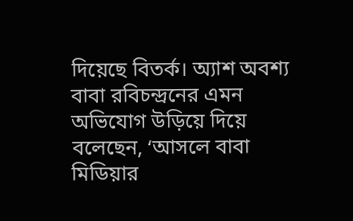দিয়েছে বিতর্ক। অ্যাশ অবশ্য বাবা রবিচন্দ্রনের এমন অভিযোগ উড়িয়ে দিয়ে বলেছেন, ‘আসলে বাবা মিডিয়ার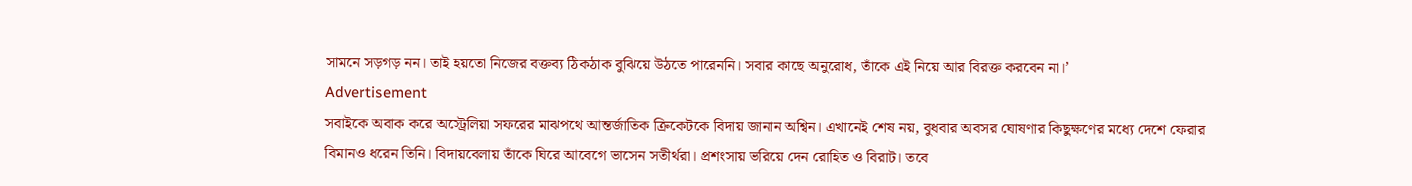সামনে সড়গড় নন। তাই হয়তো নিজের বক্তব্য ঠিকঠাক বুঝিয়ে উঠতে পারেননি। সবার কাছে অনুরোধ, তাঁকে এই নিয়ে আর বিরক্ত করবেন না।’
Advertisement
সবাইকে অবাক করে অস্ট্রেলিয়া সফরের মাঝপথে আন্তর্জাতিক ক্রিকেটকে বিদায় জানান অশ্বিন। এখানেই শেষ নয়, বুধবার অবসর ঘোষণার কিছুক্ষণের মধ্যে দেশে ফেরার বিমানও ধরেন তিনি। বিদায়বেলায় তাঁকে ঘিরে আবেগে ভাসেন সতীর্থরা। প্রশংসায় ভরিয়ে দেন রোহিত ও বিরাট। তবে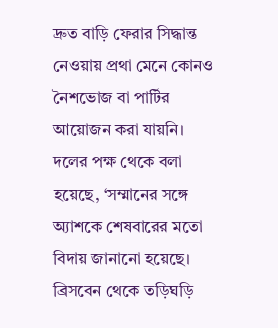দ্রুত বাড়ি ফেরার সিদ্ধান্ত নেওয়ায় প্রথা মেনে কোনও নৈশভোজ বা পার্টির আয়োজন করা যায়নি। দলের পক্ষ থেকে বলা হয়েছে, ‘সম্মানের সঙ্গে অ্যাশকে শেষবারের মতো বিদায় জানানো হয়েছে। ব্রিসবেন থেকে তড়িঘড়ি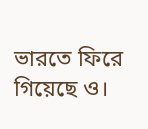ভারতে ফিরে গিয়েছে ও।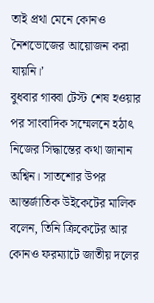তাই প্রথা মেনে কোনও নৈশভোজের আয়োজন করা যায়নি।’
বুধবার গাব্বা টেস্ট শেষ হওয়ার পর সাংবাদিক সম্মেলনে হঠাৎ নিজের সিদ্ধান্তের কথা জানান অশ্বিন। সাতশোর উপর আন্তর্জাতিক উইকেটের মালিক বলেন, তিনি ক্রিকেটের আর কোনও ফরম্যাটে জাতীয় দলের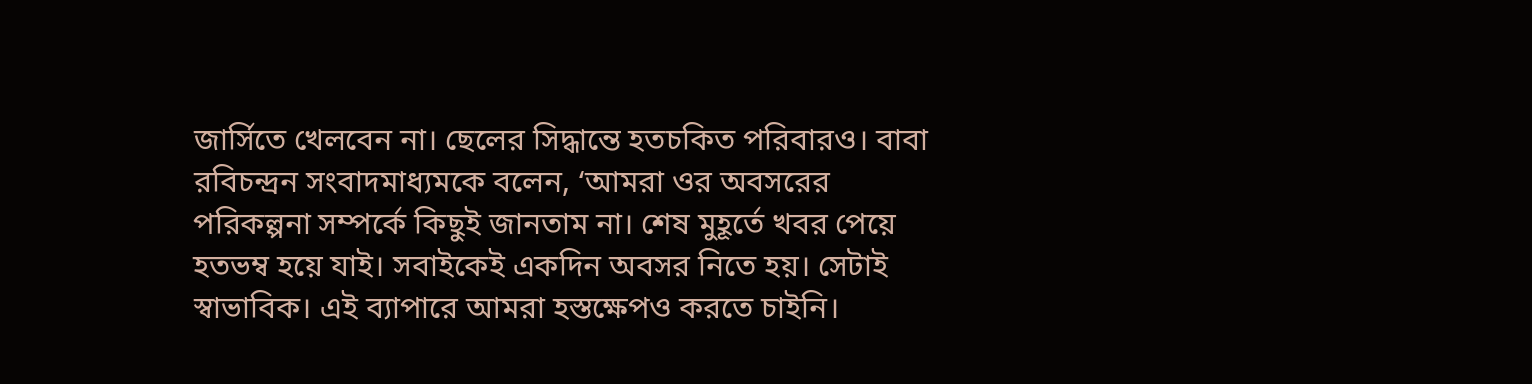জার্সিতে খেলবেন না। ছেলের সিদ্ধান্তে হতচকিত পরিবারও। বাবা রবিচন্দ্রন সংবাদমাধ্যমকে বলেন, ‘আমরা ওর অবসরের পরিকল্পনা সম্পর্কে কিছুই জানতাম না। শেষ মুহূর্তে খবর পেয়ে হতভম্ব হয়ে যাই। সবাইকেই একদিন অবসর নিতে হয়। সেটাই স্বাভাবিক। এই ব্যাপারে আমরা হস্তক্ষেপও করতে চাইনি।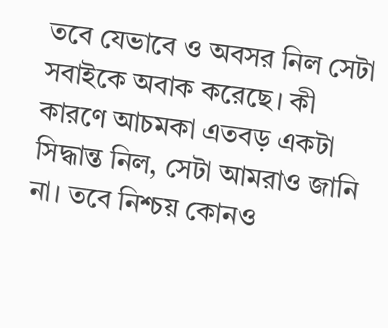তবে যেভাবে ও অবসর নিল সেটা সবাইকে অবাক করেছে। কী কারণে আচমকা এতবড় একটা সিদ্ধান্ত নিল, সেটা আমরাও জানি না। তবে নিশ্চয় কোনও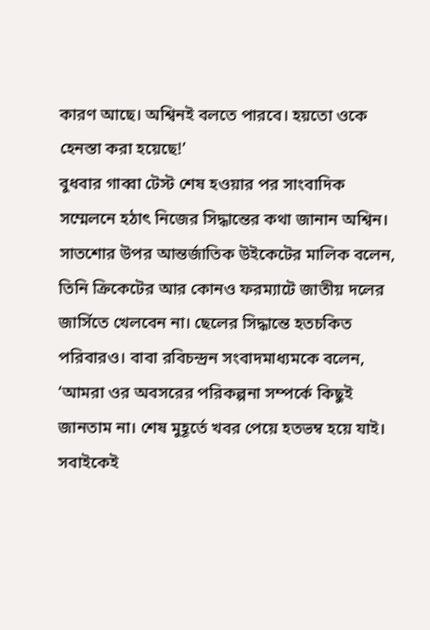কারণ আছে। অশ্বিনই বলতে পারবে। হয়তো ওকে হেনস্তা করা হয়েছে!’
বুধবার গাব্বা টেস্ট শেষ হওয়ার পর সাংবাদিক সম্মেলনে হঠাৎ নিজের সিদ্ধান্তের কথা জানান অশ্বিন। সাতশোর উপর আন্তর্জাতিক উইকেটের মালিক বলেন, তিনি ক্রিকেটের আর কোনও ফরম্যাটে জাতীয় দলের জার্সিতে খেলবেন না। ছেলের সিদ্ধান্তে হতচকিত পরিবারও। বাবা রবিচন্দ্রন সংবাদমাধ্যমকে বলেন, ‘আমরা ওর অবসরের পরিকল্পনা সম্পর্কে কিছুই জানতাম না। শেষ মুহূর্তে খবর পেয়ে হতভম্ব হয়ে যাই। সবাইকেই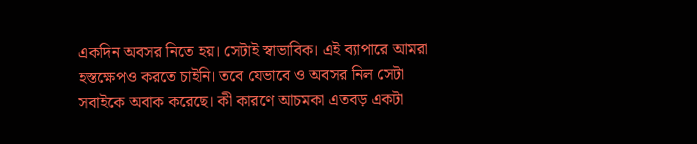একদিন অবসর নিতে হয়। সেটাই স্বাভাবিক। এই ব্যাপারে আমরা হস্তক্ষেপও করতে চাইনি। তবে যেভাবে ও অবসর নিল সেটা সবাইকে অবাক করেছে। কী কারণে আচমকা এতবড় একটা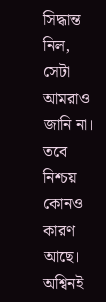সিদ্ধান্ত নিল, সেটা আমরাও জানি না। তবে নিশ্চয় কোনও কারণ আছে। অশ্বিনই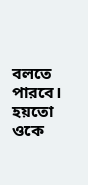বলতে পারবে। হয়তো ওকে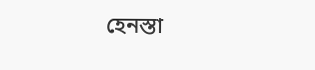হেনস্তা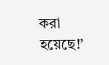করা হয়েছে!’